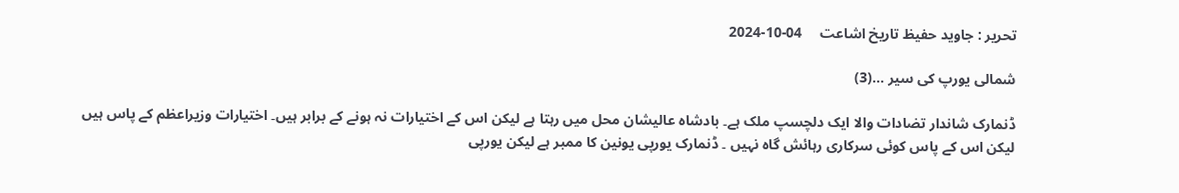تحریر : جاوید حفیظ تاریخ اشاعت     04-10-2024

شمالی یورپ کی سیر …(3)

ڈنمارک شاندار تضادات والا ایک دلچسپ ملک ہے۔ بادشاہ عالیشان محل میں رہتا ہے لیکن اس کے اختیارات نہ ہونے کے برابر ہیں۔ اختیارات وزیراعظم کے پاس ہیں لیکن اس کے پاس کوئی سرکاری رہائش گاہ نہیں ۔ ڈنمارک یورپی یونین کا ممبر ہے لیکن یورپی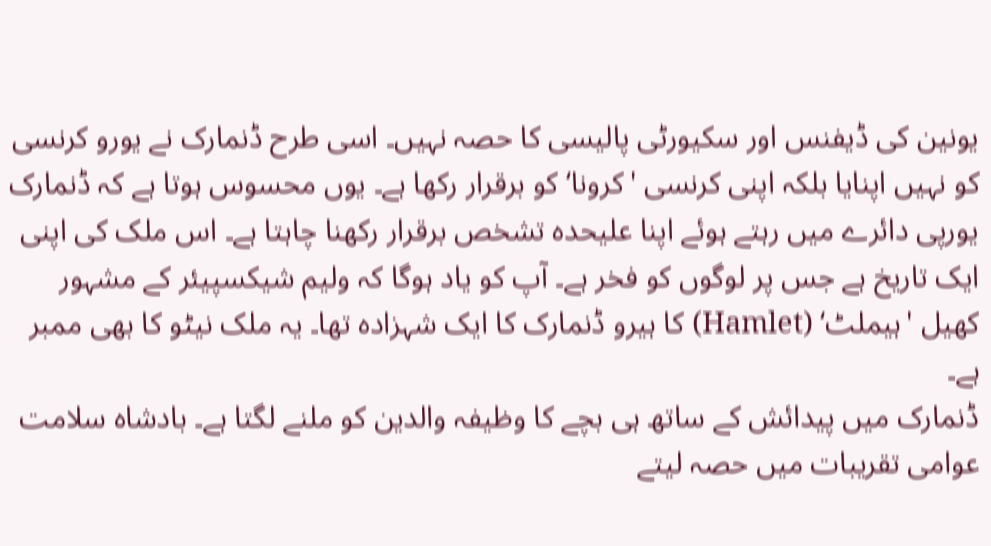یونین کی ڈیفنس اور سکیورٹی پالیسی کا حصہ نہیں۔ اسی طرح ڈنمارک نے یورو کرنسی کو نہیں اپنایا بلکہ اپنی کرنسی 'کرونا‘ کو برقرار رکھا ہے۔ یوں محسوس ہوتا ہے کہ ڈنمارک یورپی دائرے میں رہتے ہوئے اپنا علیحدہ تشخص برقرار رکھنا چاہتا ہے۔ اس ملک کی اپنی ایک تاریخ ہے جس پر لوگوں کو فخر ہے۔ آپ کو یاد ہوگا کہ ولیم شیکسپیئر کے مشہور کھیل 'ہیملٹ‘ (Hamlet) کا ہیرو ڈنمارک کا ایک شہزادہ تھا۔ یہ ملک نیٹو کا بھی ممبر ہے۔
ڈنمارک میں پیدائش کے ساتھ ہی بچے کا وظیفہ والدین کو ملنے لگتا ہے۔ بادشاہ سلامت عوامی تقریبات میں حصہ لیتے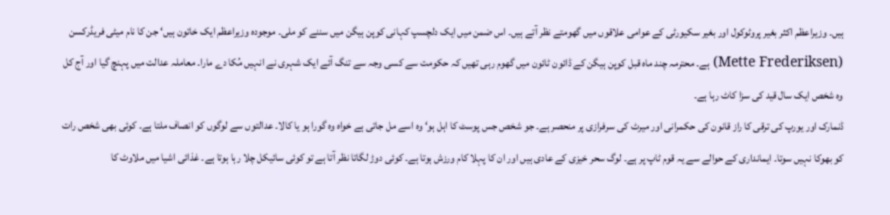ہیں۔ وزیراعظم اکثر بغیر پروٹوکول اور بغیر سکیورٹی کے عوامی علاقوں میں گھومتے نظر آتے ہیں۔ اس ضمن میں ایک دلچسپ کہانی کوپن ہیگن میں سننے کو ملی۔ موجودہ وزیراعظم ایک خاتون ہیں‘ جن کا نام میٹی فریڈرکسن (Mette Frederiksen) ہے۔ محترمہ چند ماہ قبل کوپن ہیگن کے ڈائون ٹائون میں گھوم رہی تھیں کہ حکومت سے کسی وجہ سے تنگ آئے ایک شہری نے انہیں مُکا دے مارا۔ معاملہ عدالت میں پہنچ گیا اور آج کل وہ شخص ایک سال قید کی سزا کاٹ رہا ہے۔
ڈنمارک اور یورپ کی ترقی کا راز قانون کی حکمرانی اور میرٹ کی سرفرازی پر منحصر ہے۔ جو شخص جس پوسٹ کا اہل ہو‘ وہ اسے مل جاتی ہے خواہ وہ گورا ہو یا کالا۔ عدالتوں سے لوگوں کو انصاف ملتا ہے۔ کوئی بھی شخص رات کو بھوکا نہیں سوتا۔ ایمانداری کے حوالے سے یہ قوم ٹاپ پر ہے۔ لوگ سحر خیزی کے عادی ہیں اور ان کا پہلا کام ورزش ہوتا ہے۔ کوئی دوڑ لگاتا نظر آتا ہے تو کوئی سائیکل چلا رہا ہوتا ہے۔ غذائی اشیا میں ملاوٹ کا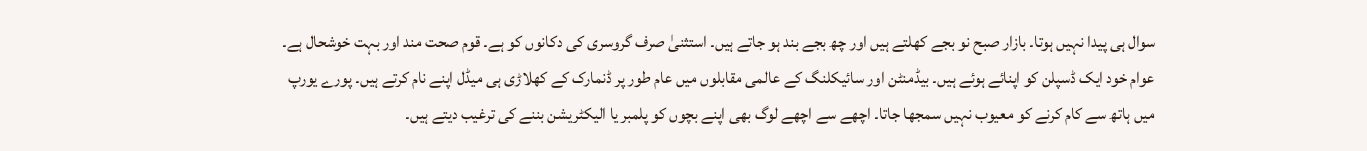سوال ہی پیدا نہیں ہوتا۔ بازار صبح نو بجے کھلتے ہیں اور چھ بجے بند ہو جاتے ہیں۔ استثنیٰ صرف گروسری کی دکانوں کو ہے۔ قوم صحت مند اور بہت خوشحال ہے۔ عوام خود ایک ڈسپلن کو اپنائے ہوئے ہیں۔ بیڈمنٹن اور سائیکلنگ کے عالمی مقابلوں میں عام طور پر ڈنمارک کے کھلاڑی ہی میڈل اپنے نام کرتے ہیں۔ پورے یورپ میں ہاتھ سے کام کرنے کو معیوب نہیں سمجھا جاتا۔ اچھے سے اچھے لوگ بھی اپنے بچوں کو پلمبر یا الیکٹریشن بننے کی ترغیب دیتے ہیں۔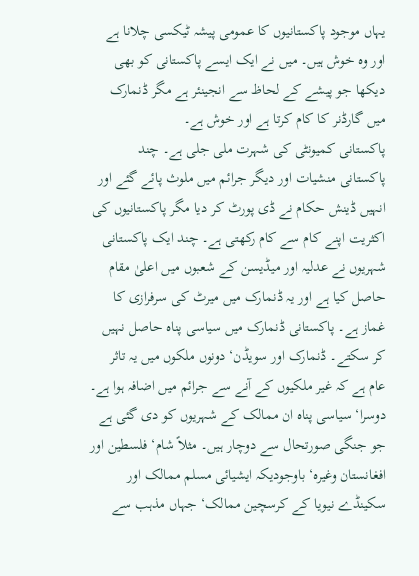یہاں موجود پاکستانیوں کا عمومی پیشہ ٹیکسی چلانا ہے اور وہ خوش ہیں۔ میں نے ایک ایسے پاکستانی کو بھی دیکھا جو پیشے کے لحاظ سے انجینئر ہے مگر ڈنمارک میں گارڈنر کا کام کرتا ہے اور خوش ہے۔
پاکستانی کمیونٹی کی شہرت ملی جلی ہے۔ چند پاکستانی منشیات اور دیگر جرائم میں ملوث پائے گئے اور انہیں ڈینش حکام نے ڈی پورٹ کر دیا مگر پاکستانیوں کی اکثریت اپنے کام سے کام رکھتی ہے۔ چند ایک پاکستانی شہریوں نے عدلیہ اور میڈیسن کے شعبوں میں اعلیٰ مقام حاصل کیا ہے اور یہ ڈنمارک میں میرٹ کی سرفرازی کا غماز ہے۔ پاکستانی ڈنمارک میں سیاسی پناہ حاصل نہیں کر سکتے۔ ڈنمارک اور سویڈن‘ دونوں ملکوں میں یہ تاثر عام ہے کہ غیر ملکیوں کے آنے سے جرائم میں اضافہ ہوا ہے۔ دوسرا‘ سیاسی پناہ ان ممالک کے شہریوں کو دی گئی ہے جو جنگی صورتحال سے دوچار ہیں۔ مثلاً شام‘ فلسطین اور افغانستان وغیرہ‘ باوجودیکہ ایشیائی مسلم ممالک اور سکینڈے نیویا کے کرسچین ممالک‘ جہاں مذہب سے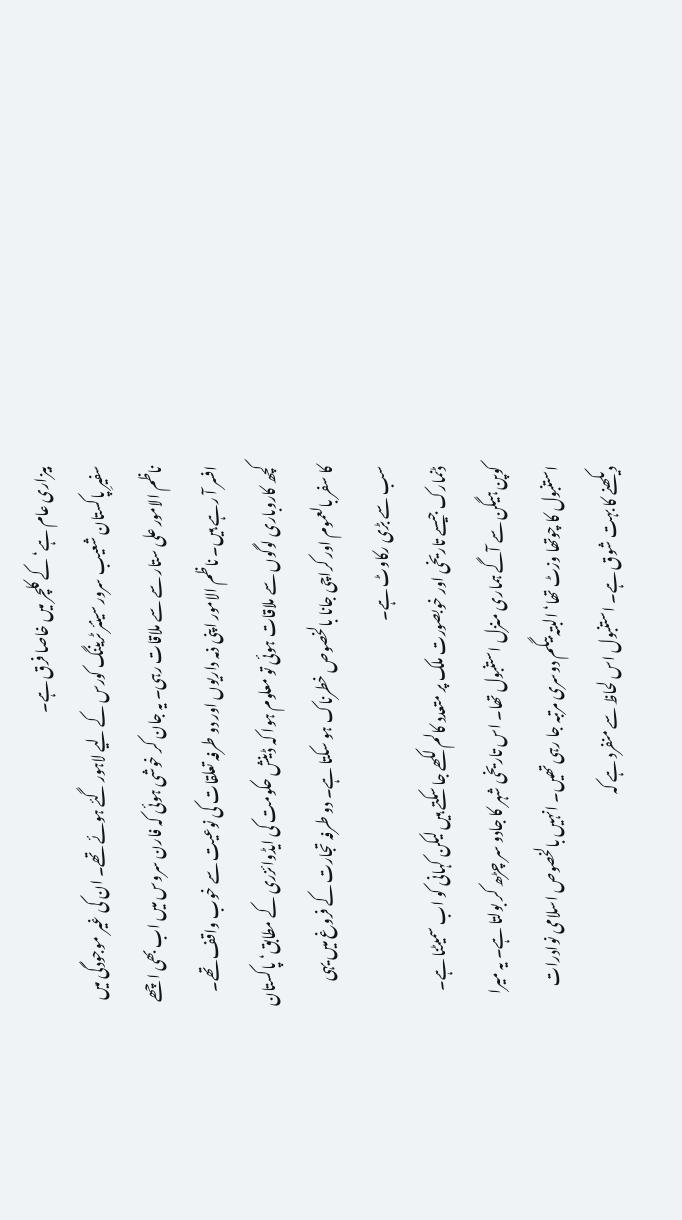بیزاری عام ہے‘ کے کلچر میں خاصا فرق ہے۔
سفیرِ پاکستان شعیب سرور سینئر ٹریننگ کورس کے لیے لاہور گئے ہوئے تھے۔ ان کی غیر موجودگی میں ناظم الامور علی ستار سے سے ملاقات رہی۔ یہ جان کر خوشی ہوئی کہ فارن سروس میں اب بھی اچھے افسر آ رہے ہیں۔ ناظم الامور اپنی ذمہ داریوں اور دو طرفہ تعلقات کی نوعیت سے خوب واقف تھے۔ کچھ کاروباری لوگوں سے ملاقات ہوئی تو معلوم ہوا کہ ڈینش حکومت کی ایڈوائزری کے مطابق‘ پاکستان کا سفر بالعموم اور کراچی جانا بالخصوص خطرناک ہو سکتا ہے۔ دو طرفہ تجارت کے فروغ میں یہی سب سے بڑی رکاوٹ ہے۔
ڈنمارک جیسے تاریخی اور خوبصورت ملک پر متعدد کالم لکھے جا سکتے ہیں لیکن کہانی کو اب سمیٹنا ہے۔ کوپن ہیگن سے آگے ہماری منزل استنبول تھا۔ اس تاریخی شہر کا جادو سر چڑھ کر بولتا ہے۔ یہ میرا استنبول کا چوتھا وزٹ تھا‘ البتہ بیگم دوسری مرتبہ جا رہی تھیں۔ انہیں بالخصوص اسلامی نوادرات دیکھنے کا بہت شوق ہے۔ استنبول اس لحاظ سے منفرد ہے کہ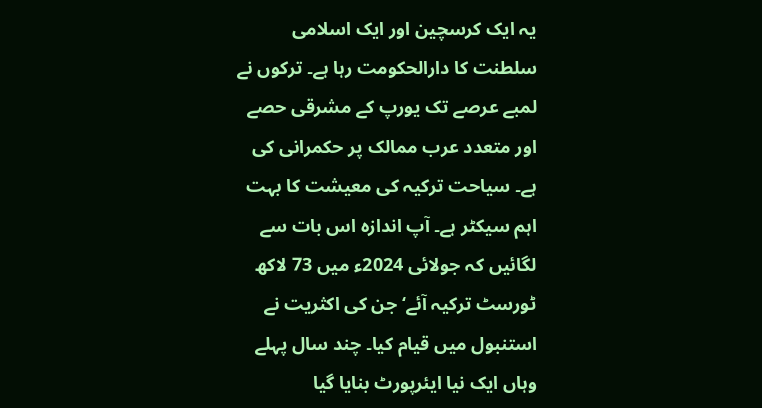یہ ایک کرسچین اور ایک اسلامی سلطنت کا دارالحکومت رہا ہے۔ ترکوں نے لمبے عرصے تک یورپ کے مشرقی حصے اور متعدد عرب ممالک پر حکمرانی کی ہے۔ سیاحت ترکیہ کی معیشت کا بہت اہم سیکٹر ہے۔ آپ اندازہ اس بات سے لگائیں کہ جولائی 2024ء میں 73 لاکھ ٹورسٹ ترکیہ آئے‘ جن کی اکثریت نے استنبول میں قیام کیا۔ چند سال پہلے وہاں ایک نیا ایئرپورٹ بنایا گیا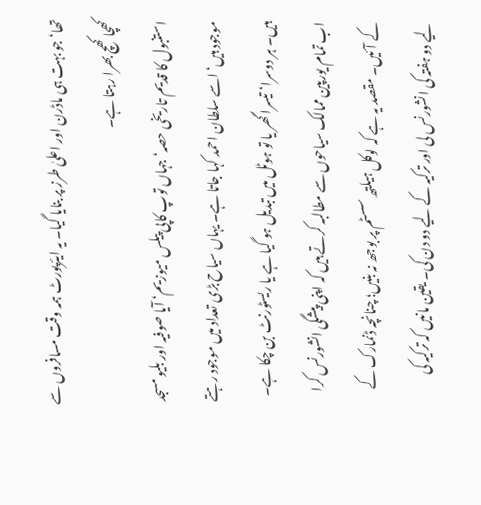تھا‘ جو بہت ہی ماڈرن اور اعلیٰ طرز پر بنایا گیا۔ یہ ایئرپورٹ ہمہ وقت مسافروں سے کھچا کھچ بھرا رہتا ہے۔
استنبول کا قدیم تاریخی حصہ‘ جہاں توپ کاپی پیلس میوزیم‘ آیا صوفیہ اور بلیو مسجد موجود ہیں‘ اسے سلطان احمد کہا جاتا ہے۔ یہاں سیاح بڑی تعداد میں موجود رہتے ہیں۔ ہر دوسرا‘ تیسرا گھر یا تو ہوٹل میں تبدیل ہو گیا ہے یا ریسٹورنٹ بن چکا ہے۔ اب تمام یورپین ممالک سیاحوں سے مطالبہ کرتے ہیں کہ اپنی پیشگی انشورنس کرا کے آئیں۔ مقصد یہ ہے کہ لوکل ہیلتھ سسٹم پر بوجھ نہ بنیں؛ چنانچہ ڈنمارک کے لیے دو ہفتہ کی انشورنس لی اور ترکیہ کے لیے دو دن کی۔ یقین مانیں کہ ترکیہ کی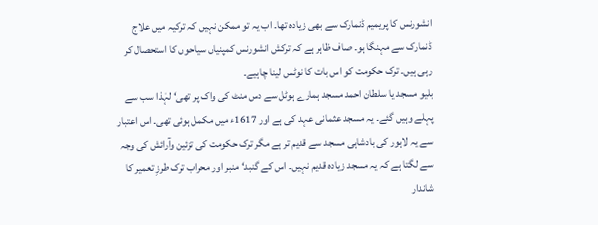انشورنس کا پریمیم ڈنمارک سے بھی زیادہ تھا۔ اب یہ تو ممکن نہیں کہ ترکیہ میں علاج ڈنمارک سے مہنگا ہو۔ صاف ظاہر ہے کہ ترکش انشورنس کمپنیاں سیاحوں کا استحصال کر رہی ہیں۔ ترک حکومت کو اس بات کا نوٹس لینا چاہیے۔
بلیو مسجد یا سلطان احمد مسجد ہمارے ہوٹل سے دس منٹ کی واک پر تھی‘ لہٰذا سب سے پہلے وہیں گئے۔ یہ مسجد عثمانی عہد کی ہے اور 1617ء میں مکمل ہوئی تھی۔ اس اعتبار سے یہ لاہور کی بادشاہی مسجد سے قدیم تر ہے مگر ترک حکومت کی تزئین وآرائش کی وجہ سے لگتا ہے کہ یہ مسجد زیادہ قدیم نہیں۔ اس کے گنبد‘ منبر اور محراب ترک طرزِ تعمیر کا شاندار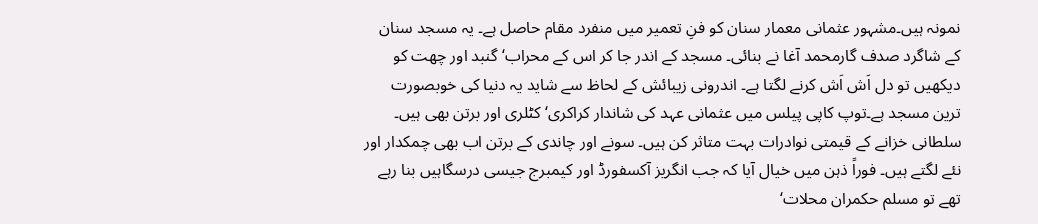نمونہ ہیں۔مشہور عثمانی معمار سنان کو فنِ تعمیر میں منفرد مقام حاصل ہے۔ یہ مسجد سنان کے شاگرد صدف گارمحمد آغا نے بنائی۔ مسجد کے اندر جا کر اس کے محراب‘ گنبد اور چھت کو دیکھیں تو دل اَش اَش کرنے لگتا ہے۔ اندرونی زیبائش کے لحاظ سے شاید یہ دنیا کی خوبصورت ترین مسجد ہے۔توپ کاپی پیلس میں عثمانی عہد کی شاندار کراکری‘ کٹلری اور برتن بھی ہیں۔ سلطانی خزانے کے قیمتی نوادرات بہت متاثر کن ہیں۔ سونے اور چاندی کے برتن اب بھی چمکدار اور نئے لگتے ہیں۔ فوراً ذہن میں خیال آیا کہ جب انگریز آکسفورڈ اور کیمبرج جیسی درسگاہیں بنا رہے تھے تو مسلم حکمران محلات‘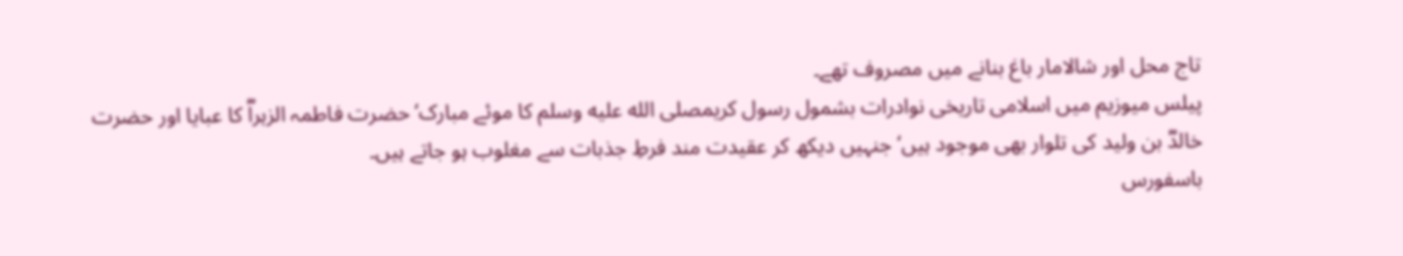تاج محل اور شالامار باغ بنانے میں مصروف تھے۔
پیلس میوزیم میں اسلامی تاریخی نوادرات بشمول رسول کریمصلى الله عليه وسلم کا موئے مبارک‘ حضرت فاطمہ الزہراؓ کا عبایا اور حضرت خالدؓ بن ولید کی تلوار بھی موجود ہیں‘ جنہیں دیکھ کر عقیدت مند فرطِ جذبات سے مغلوب ہو جاتے ہیں۔
باسفورس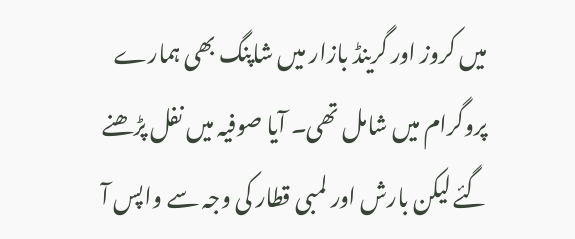میں کروز اور گرینڈ بازار میں شاپنگ بھی ہمارے پروگرام میں شامل تھی۔ آیا صوفیہ میں نفل پڑھنے گئے لیکن بارش اور لمبی قطار کی وجہ سے واپس آ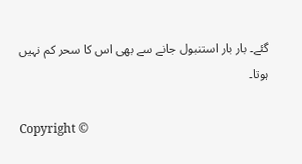گئے۔ بار بار استنبول جانے سے بھی اس کا سحر کم نہیں ہوتا۔

Copyright ©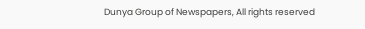Dunya Group of Newspapers, All rights reserved